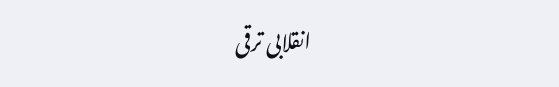انقلابی ترقی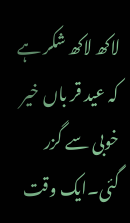لاکھ لاکھ شکر ہے کہ عید قر باں خیر خوبی سے گزر گئی۔ایک وقت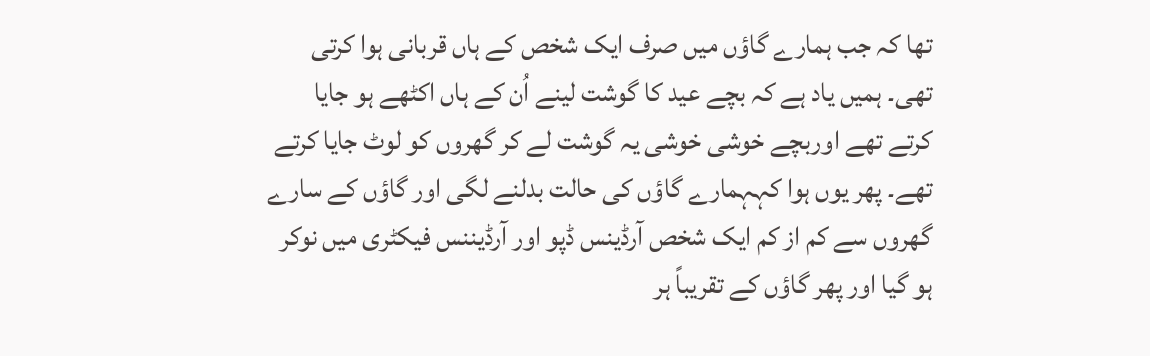تھا کہ جب ہمارے گاؤں میں صرف ایک شخص کے ہاں قربانی ہوا کرتی تھی۔ ہمیں یاد ہے کہ بچے عید کا گوشت لینے اُن کے ہاں اکٹھے ہو جایا کرتے تھے اوربچے خوشی خوشی یہ گوشت لے کر گھروں کو لوٹ جایا کرتے تھے۔ پھر یوں ہوا کہہمارے گاؤں کی حالت بدلنے لگی اور گاؤں کے سارے گھروں سے کم از کم ایک شخص آرڈینس ڈپو اور آرڈیننس فیکٹری میں نوکر ہو گیا اور پھر گاؤں کے تقریباً ہر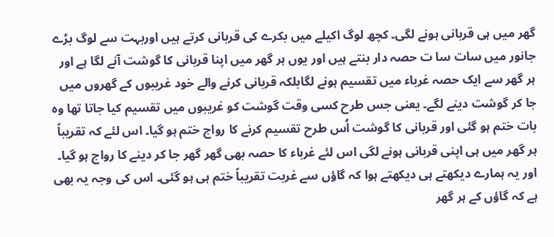گھر میں ہی قربانی ہونے لگی۔ کچھ لوگ اکیلے میں بکرے کی قربانی کرتے ہیں اوربہت سے لوگ بڑے جانور میں سات سا ت حصہ دار بنتے ہیں اور یوں ہر گھر میں اپنا قربانی کا گوشت آنے لگا ہے اور ہر گھر سے ایک حصہ غرباء میں تقسیم ہونے لگابلکہ قربانی کرنے والے خود غریبوں کے گھروں میں جا کر گوشت دینے لگے۔ یعنی جس طرح کسی وقت گوشت کو غریبوں میں تقسیم کیا جاتا تھا وہ بات ختم ہو گئی اور قربانی کا گوشت اُس طرح تقسیم کرنے کا رواج ختم ہو گیا۔ اس لئے کہ تقریباً ہر گھر میں ہی اپنی قربانی ہونے لگی اس لئے غرباء کا حصہ بھی گھر گھر جا کر دینے کا رواج ہو گیا۔ اور یہ ہمارے دیکھتے ہی دیکھتے ہوا کہ گاؤں سے غربت تقریباً ختم ہی ہو گئی۔ اس کی وجہ یہ بھی ہے کہ گاؤں کے ہر گھر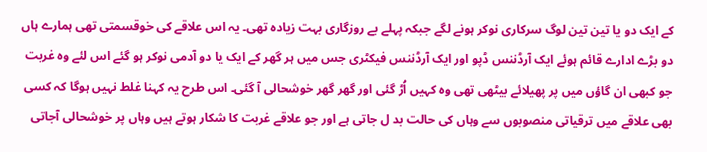کے ایک دو یا تین تین لوگ سرکاری نوکر ہونے لگے جبکہ پہلے بے روزگاری بہت زیادہ تھی۔ یہ اس علاقے کی خوقسمتی تھی ہمارے ہاں دو بڑے ادارے قائم ہوئے ایک آرڈننس ڈپو اور ایک آرڈننس فیکٹری جس میں ہر گھر کے ایک یا دو آدمی نوکر ہو گئے اس لئے وہ غربت جو کبھی ان گاؤں میں پر پھیلائے بیٹھی تھی وہ کہیں اُڑ گئی اور گھر گھر خوشحالی آ گئی۔ اس طرح یہ کہنا غلط نہیں ہوگا کہ کسی بھی علاقے میں ترقیاتی منصوبوں سے وہاں کی حالت بد ل جاتی ہے اور جو علاقے غربت کا شکار ہوتے ہیں وہاں پر خوشحالی آجاتی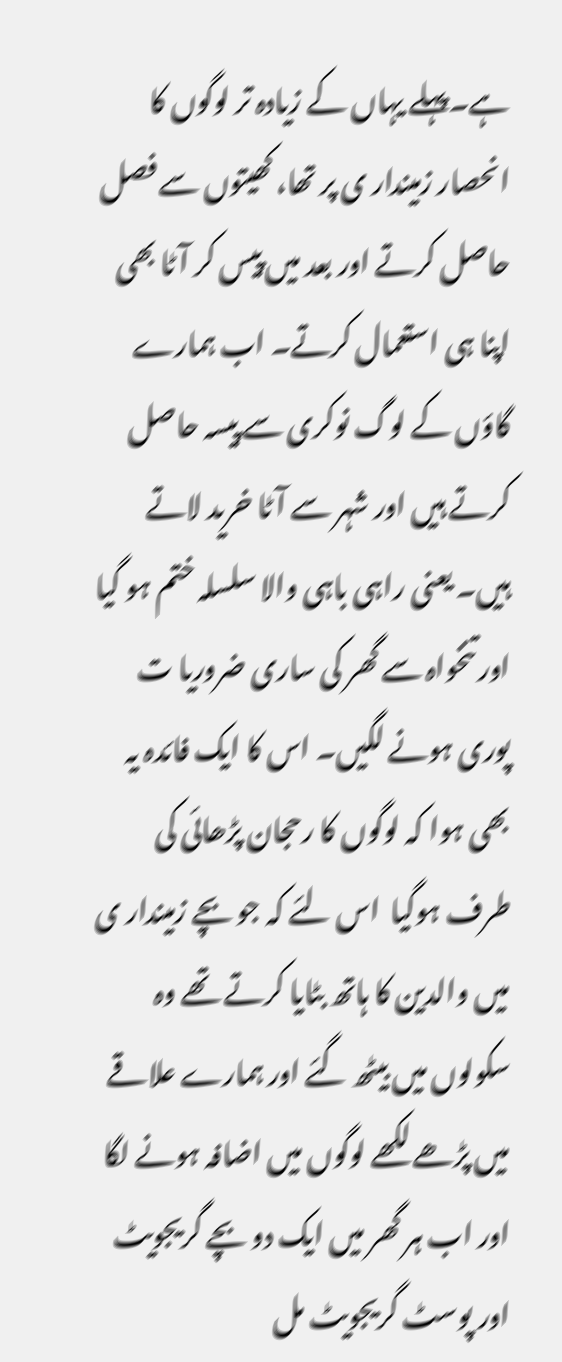ہے۔پہلے یہاں کے زیادہ تر لوگوں کا انحصار زمیندار ی پر تھا، کھیتوں سے فصل حاصل کرتے اور بعد میں پیس کر آٹا بھی اپنا ہی استعمال کرتے۔ اب ہمارے گاؤں کے لوگ نوکری سے پیسہ حاصل کرتے ہیں اور شہر سے آٹا خرید لاتے ہیں۔ یعنی راہی باہی والا سلسلہ ختم ہو گیا اور تنخواہ سے گھر کی ساری ضروریا ت پوری ہونے لگیں۔ اس کا ایک فائدہ یہ بھی ہوا کہ لوگوں کا رحجان پڑھائی کی طرف ہوگیا  اس لئے کہ جو بچے زمیندار ی میں والدین کا ہاتھ بٹایا کرتے تھے وہ سکولوں میں بیٹھ گئے اور ہمارے علاقے میں پڑھے لکھے لوگوں میں اضافہ ہونے لگا اور اب ہر گھر میں ایک دو بچے گریجویٹ اور پوسٹ گریجویٹ مل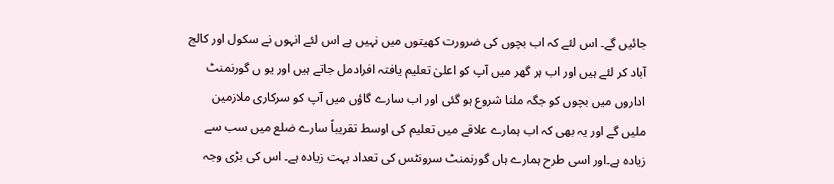جائیں گے۔ اس لئے کہ اب بچوں کی ضرورت کھیتوں میں نہیں ہے اس لئے انہوں نے سکول اور کالج آباد کر لئے ہیں اور اب ہر گھر میں آپ کو اعلیٰ تعلیم یافتہ افرادمل جاتے ہیں اور یو ں گورنمنٹ اداروں میں بچوں کو جگہ ملنا شروع ہو گئی اور اب سارے گاؤں میں آپ کو سرکاری ملازمین ملیں گے اور یہ بھی کہ اب ہمارے علاقے میں تعلیم کی اوسط تقریباً سارے ضلع میں سب سے زیادہ ہے۔اور اسی طرح ہمارے ہاں گورنمنٹ سرونٹس کی تعداد بہت زیادہ ہے۔ اس کی بڑی وجہ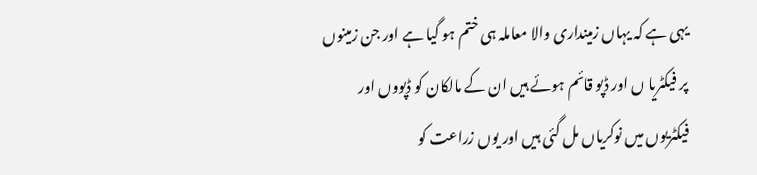یہی ہے کہ یہاں زمینداری والا معاملہ ہی ختم ہو گیا ہے اور جن زمینوں پر فیکٹریا ں اور ڈپو قائم ہوئے ہیں ان کے مالکان کو ڈپووں اور فیکٹریوں میں نوکریاں مل گئی ہیں اور یوں زراعت کو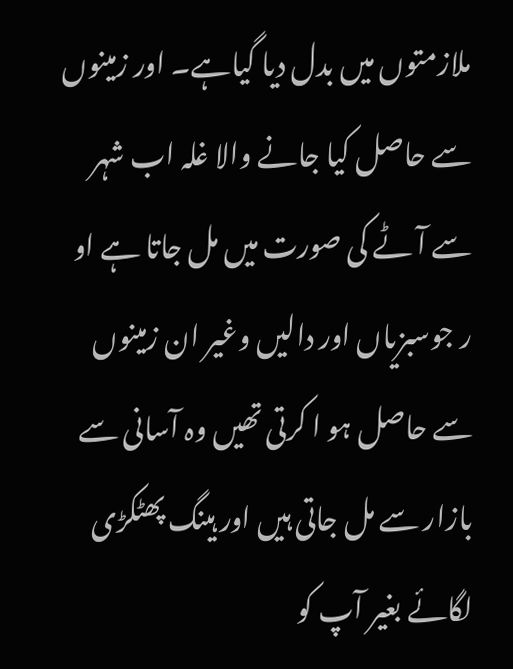ملازمتوں میں بدل دیا گیاہے۔ اور زمینوں سے حاصل کیا جانے والا غلہ اب شہر سے آٹے کی صورت میں مل جاتا ہے او ر جوسبزیاں اور دالیں وغیر ان زمینوں سے حاصل ہو ا کرتی تھیں وہ آسانی سے بازار سے مل جاتی ہیں اور ہینگ پھٹکڑی لگائے بغیر آپ کو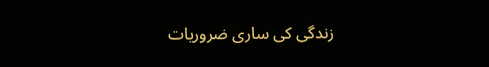زندگی کی ساری ضروریات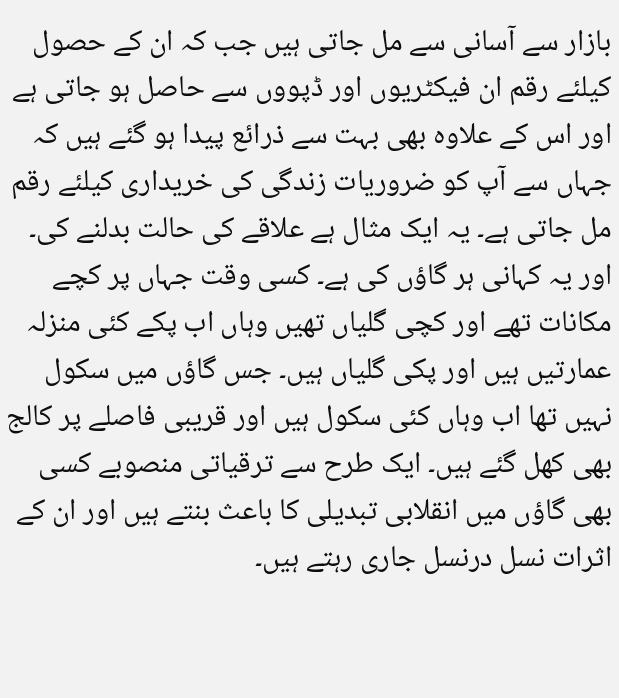بازار سے آسانی سے مل جاتی ہیں جب کہ ان کے حصول کیلئے رقم ان فیکٹریوں اور ڈپووں سے حاصل ہو جاتی ہے اور اس کے علاوہ بھی بہت سے ذرائع پیدا ہو گئے ہیں کہ جہاں سے آپ کو ضروریات زندگی کی خریداری کیلئے رقم مل جاتی ہے۔ یہ ایک مثال ہے علاقے کی حالت بدلنے کی۔ اور یہ کہانی ہر گاؤں کی ہے۔ کسی وقت جہاں پر کچے مکانات تھے اور کچی گلیاں تھیں وہاں اب پکے کئی منزلہ عمارتیں ہیں اور پکی گلیاں ہیں۔ جس گاؤں میں سکول نہیں تھا اب وہاں کئی سکول ہیں اور قریبی فاصلے پر کالج بھی کھل گئے ہیں۔ ایک طرح سے ترقیاتی منصوبے کسی بھی گاؤں میں انقلابی تبدیلی کا باعث بنتے ہیں اور ان کے اثرات نسل درنسل جاری رہتے ہیں۔